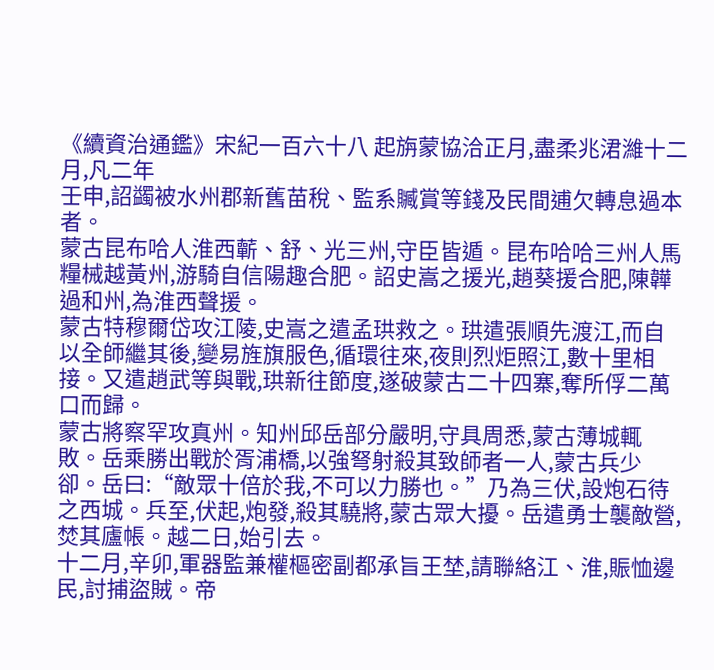《續資治通鑑》宋紀一百六十八 起旃蒙協洽正月,盡柔兆涒濰十二月,凡二年
壬申,詔蠲被水州郡新舊苗稅、監系贓賞等錢及民間逋欠轉息過本者。
蒙古昆布哈人淮西蘄、舒、光三州,守臣皆遁。昆布哈哈三州人馬糧械越黃州,游騎自信陽趣合肥。詔史嵩之援光,趙葵援合肥,陳韡過和州,為淮西聲援。
蒙古特穆爾岱攻江陵,史嵩之遣孟珙救之。珙遣張順先渡江,而自以全師繼其後,變易旌旗服色,循環往來,夜則烈炬照江,數十里相接。又遣趙武等與戰,珙新往節度,遂破蒙古二十四寨,奪所俘二萬口而歸。
蒙古將察罕攻真州。知州邱岳部分嚴明,守具周悉,蒙古薄城輒敗。岳乘勝出戰於胥浦橋,以強弩射殺其致師者一人,蒙古兵少卻。岳曰:“敵眾十倍於我,不可以力勝也。”乃為三伏,設炮石待之西城。兵至,伏起,炮發,殺其驍將,蒙古眾大擾。岳遣勇士襲敵營,焚其廬帳。越二日,始引去。
十二月,辛卯,軍器監兼權樞密副都承旨王埜,請聯絡江、淮,賑恤邊民,討捕盜賊。帝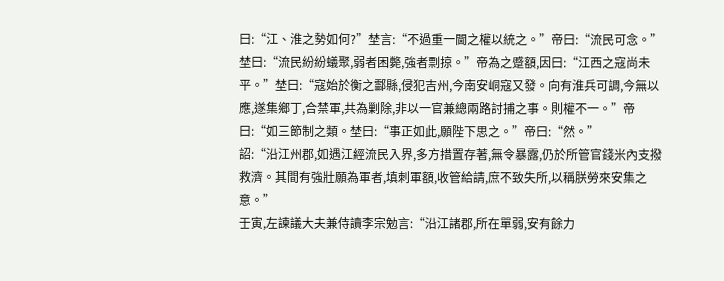曰:“江、淮之勢如何?”埜言:“不過重一閫之權以統之。”帝曰:“流民可念。”埜曰:“流民紛紛蟻聚,弱者困斃,強者剽掠。”帝為之蹙額,因曰:“江西之寇尚未平。”埜曰:“寇始於衡之酃縣,侵犯吉州,今南安峒寇又發。向有淮兵可調,今無以應,遂集鄉丁,合禁軍,共為剿除,非以一官兼總兩路討捕之事。則權不一。”帝曰:“如三節制之類。埜曰:“事正如此,願陛下思之。”帝曰:“然。”
詔:“沿江州郡,如遇江經流民入界,多方措置存著,無令暴露,仍於所管官錢米內支撥救濟。其間有強壯願為軍者,填刺軍額,收管給請,庶不致失所,以稱朕勞來安集之意。”
壬寅,左諫議大夫兼侍讀李宗勉言:“沿江諸郡,所在單弱,安有餘力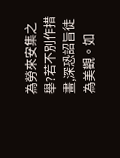為勞來安集之舉?若不別作措畫,深恐詔旨徒為美觀。如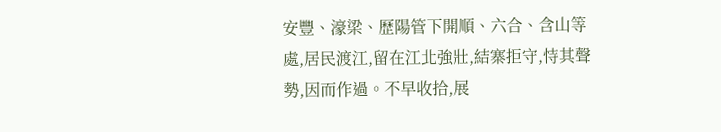安豐、濠梁、歷陽管下開順、六合、含山等處,居民渡江,留在江北強壯,結寨拒守,恃其聲勢,因而作過。不早收拾,展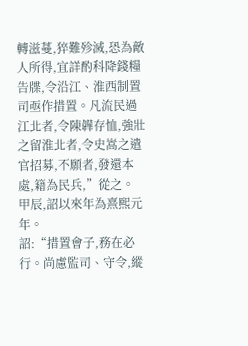轉滋蔓,猝難殄滅,恐為敵人所得,宜詳酌科降錢糧告牒,令沿江、淮西制置司亟作措置。凡流民過江北者,令陳韡存恤,強壯之留淮北者,令史嵩之遣官招募,不願者,發還本處,籍為民兵,”從之。
甲辰,詔以來年為熹熙元年。
詔:“措置會子,務在必行。尚慮監司、守令,縱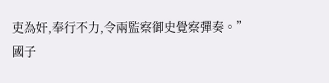吏為奸,奉行不力,令兩監察御史覺察彈奏。”
國子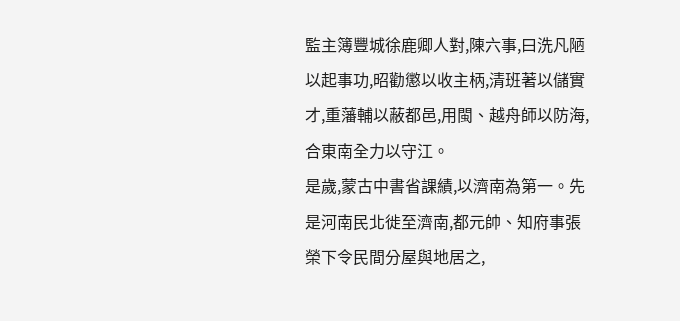監主簿豐城徐鹿卿人對,陳六事,曰洗凡陋以起事功,昭勸懲以收主柄,清班著以儲實才,重藩輔以蔽都邑,用閩、越舟師以防海,合東南全力以守江。
是歲,蒙古中書省課績,以濟南為第一。先是河南民北徙至濟南,都元帥、知府事張榮下令民間分屋與地居之,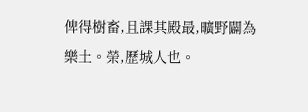俾得樹畜,且課其殿最,曠野闢為樂土。榮,歷城人也。